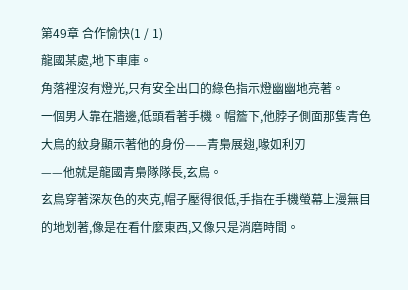第49章 合作愉快(1 / 1)
龍國某處,地下車庫。
角落裡沒有燈光,只有安全出口的綠色指示燈幽幽地亮著。
一個男人靠在牆邊,低頭看著手機。帽簷下,他脖子側面那隻青色大鳥的紋身顯示著他的身份——青梟展翅,喙如利刃
——他就是龍國青梟隊隊長,玄鳥。
玄鳥穿著深灰色的夾克,帽子壓得很低,手指在手機螢幕上漫無目的地划著,像是在看什麼東西,又像只是消磨時間。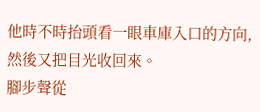他時不時抬頭看一眼車庫入口的方向,然後又把目光收回來。
腳步聲從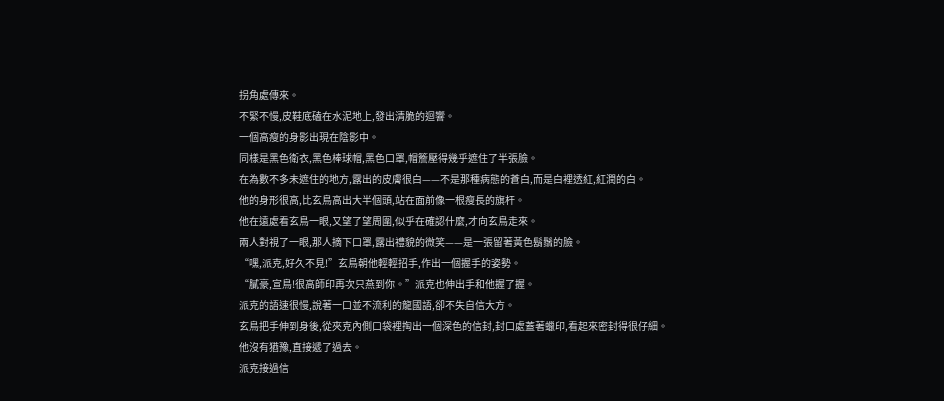拐角處傳來。
不緊不慢,皮鞋底磕在水泥地上,發出清脆的迴響。
一個高瘦的身影出現在陰影中。
同樣是黑色衛衣,黑色棒球帽,黑色口罩,帽簷壓得幾乎遮住了半張臉。
在為數不多未遮住的地方,露出的皮膚很白——不是那種病態的蒼白,而是白裡透紅,紅潤的白。
他的身形很高,比玄鳥高出大半個頭,站在面前像一根瘦長的旗杆。
他在遠處看玄鳥一眼,又望了望周圍,似乎在確認什麼,才向玄鳥走來。
兩人對視了一眼,那人摘下口罩,露出禮貌的微笑——是一張留著黃色鬍鬚的臉。
“嘿,派克,好久不見!”玄鳥朝他輕輕招手,作出一個握手的姿勢。
“膩豪,宣鳥!很高師印再次只燕到你。”派克也伸出手和他握了握。
派克的語速很慢,說著一口並不流利的龍國語,卻不失自信大方。
玄鳥把手伸到身後,從夾克內側口袋裡掏出一個深色的信封,封口處蓋著蠟印,看起來密封得很仔細。
他沒有猶豫,直接遞了過去。
派克接過信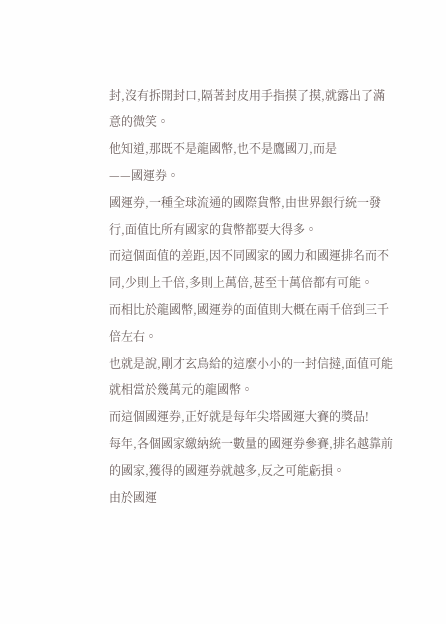封,沒有拆開封口,隔著封皮用手指摸了摸,就露出了滿意的微笑。
他知道,那既不是龍國幣,也不是鷹國刀,而是
——國運券。
國運券,一種全球流通的國際貨幣,由世界銀行統一發行,面值比所有國家的貨幣都要大得多。
而這個面值的差距,因不同國家的國力和國運排名而不同,少則上千倍,多則上萬倍,甚至十萬倍都有可能。
而相比於龍國幣,國運券的面值則大概在兩千倍到三千倍左右。
也就是說,剛才玄鳥給的這麼小小的一封信撻,面值可能就相當於幾萬元的龍國幣。
而這個國運券,正好就是每年尖塔國運大賽的獎品!
每年,各個國家繳納統一數量的國運券參賽,排名越靠前的國家,獲得的國運券就越多,反之可能虧損。
由於國運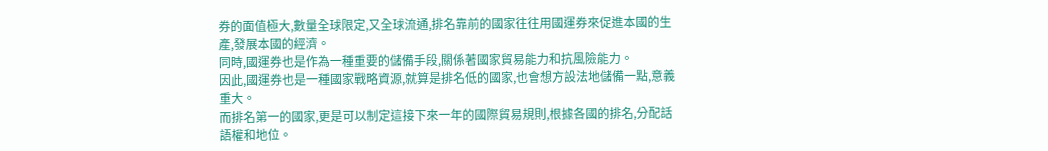券的面值極大,數量全球限定,又全球流通,排名靠前的國家往往用國運券來促進本國的生產,發展本國的經濟。
同時,國運券也是作為一種重要的儲備手段,關係著國家貿易能力和抗風險能力。
因此,國運券也是一種國家戰略資源,就算是排名低的國家,也會想方設法地儲備一點,意義重大。
而排名第一的國家,更是可以制定這接下來一年的國際貿易規則,根據各國的排名,分配話語權和地位。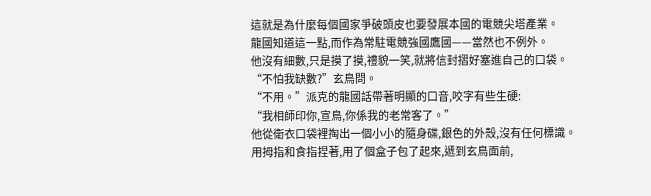這就是為什麼每個國家爭破頭皮也要發展本國的電競尖塔產業。
龍國知道這一點,而作為常駐電競強國鷹國——當然也不例外。
他沒有細數,只是摸了摸,禮貌一笑,就將信封摺好塞進自己的口袋。
“不怕我缺數?”玄鳥問。
“不用。”派克的龍國話帶著明顯的口音,咬字有些生硬:
“我相師印你,宣鳥,你係我的老常客了。”
他從衛衣口袋裡掏出一個小小的隨身碟,銀色的外殼,沒有任何標識。
用拇指和食指捏著,用了個盒子包了起來,遞到玄鳥面前,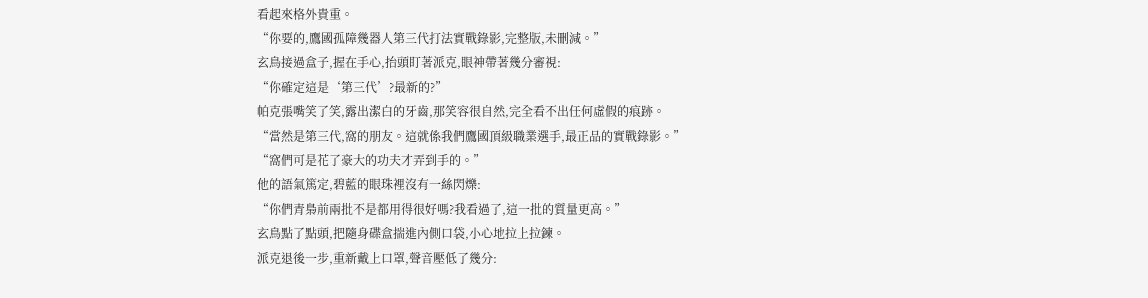看起來格外貴重。
“你要的,鷹國孤障幾器人第三代打法實戰錄影,完整版,未刪減。”
玄鳥接過盒子,握在手心,抬頭盯著派克,眼神帶著幾分審視:
“你確定這是‘第三代’?最新的?”
帕克張嘴笑了笑,露出潔白的牙齒,那笑容很自然,完全看不出任何虛假的痕跡。
“當然是第三代,窩的朋友。這就係我們鷹國頂級職業選手,最正品的實戰錄影。”
“窩們可是花了豪大的功夫才弄到手的。”
他的語氣篤定,碧藍的眼珠裡沒有一絲閃爍:
“你們青梟前兩批不是都用得很好嗎?我看過了,這一批的質量更高。”
玄鳥點了點頭,把隨身碟盒揣進內側口袋,小心地拉上拉鍊。
派克退後一步,重新戴上口罩,聲音壓低了幾分: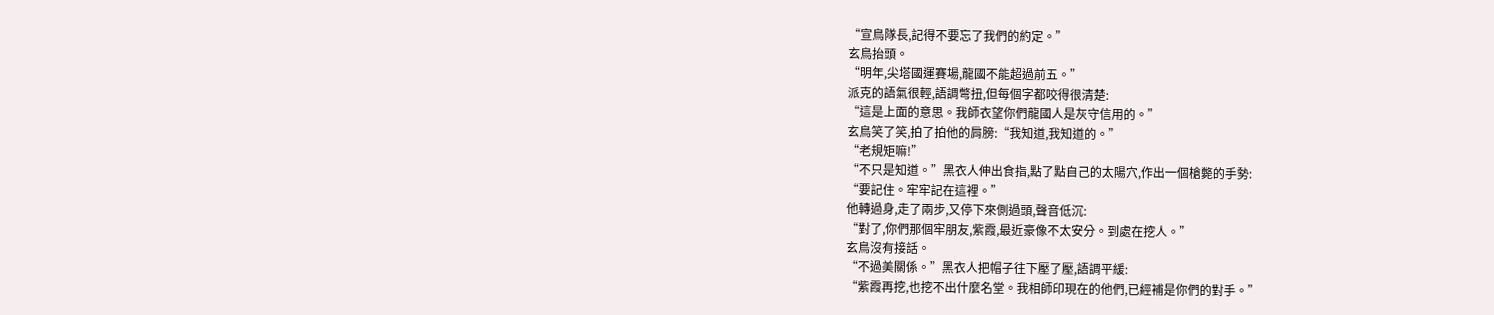“宣鳥隊長,記得不要忘了我們的約定。”
玄鳥抬頭。
“明年,尖塔國運賽場,龍國不能超過前五。”
派克的語氣很輕,語調彆扭,但每個字都咬得很清楚:
“這是上面的意思。我師衣望你們龍國人是灰守信用的。”
玄鳥笑了笑,拍了拍他的肩膀:“我知道,我知道的。”
“老規矩嘛!”
“不只是知道。”黑衣人伸出食指,點了點自己的太陽穴,作出一個槍斃的手勢:
“要記住。牢牢記在這裡。”
他轉過身,走了兩步,又停下來側過頭,聲音低沉:
“對了,你們那個牢朋友,紫霞,最近豪像不太安分。到處在挖人。”
玄鳥沒有接話。
“不過美關係。”黑衣人把帽子往下壓了壓,語調平緩:
“紫霞再挖,也挖不出什麼名堂。我相師印現在的他們,已經補是你們的對手。”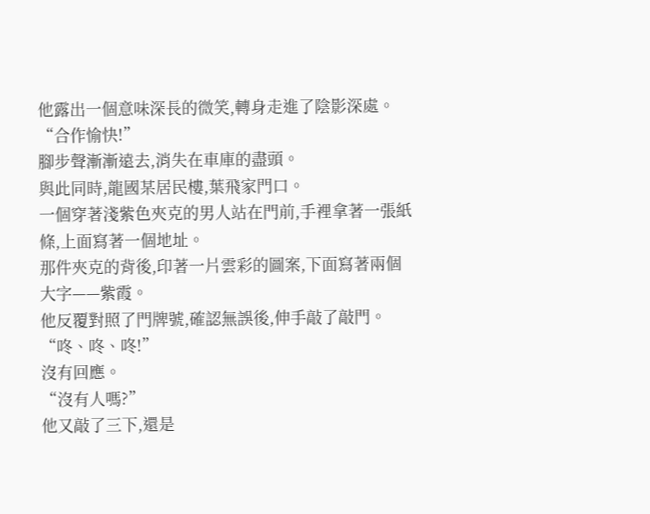他露出一個意味深長的微笑,轉身走進了陰影深處。
“合作愉快!”
腳步聲漸漸遠去,消失在車庫的盡頭。
與此同時,龍國某居民樓,葉飛家門口。
一個穿著淺紫色夾克的男人站在門前,手裡拿著一張紙條,上面寫著一個地址。
那件夾克的背後,印著一片雲彩的圖案,下面寫著兩個大字——紫霞。
他反覆對照了門牌號,確認無誤後,伸手敲了敲門。
“咚、咚、咚!”
沒有回應。
“沒有人嗎?”
他又敲了三下,還是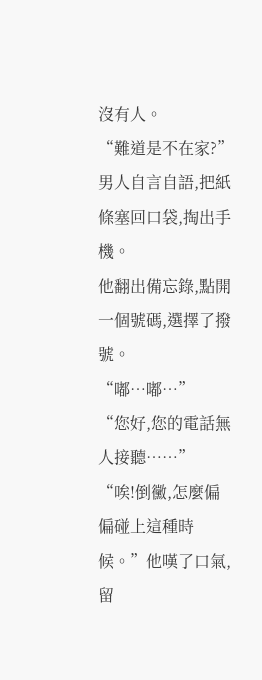沒有人。
“難道是不在家?”男人自言自語,把紙條塞回口袋,掏出手機。
他翻出備忘錄,點開一個號碼,選擇了撥號。
“嘟…嘟…”
“您好,您的電話無人接聽……”
“唉!倒黴,怎麼偏偏碰上這種時候。”他嘆了口氣,留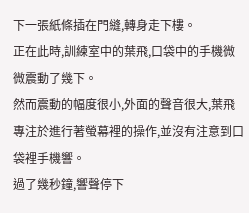下一張紙條插在門縫,轉身走下樓。
正在此時,訓練室中的葉飛,口袋中的手機微微震動了幾下。
然而震動的幅度很小,外面的聲音很大,葉飛專注於進行著螢幕裡的操作,並沒有注意到口袋裡手機響。
過了幾秒鐘,響聲停下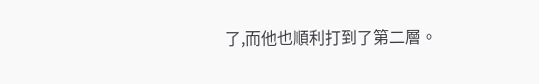了,而他也順利打到了第二層。